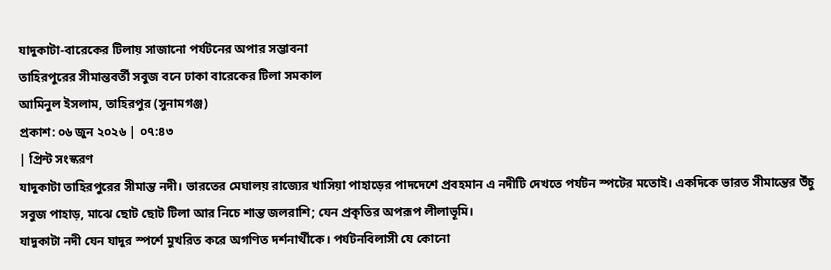যাদুকাটা-বারেকের টিলায় সাজানো পর্যটনের অপার সম্ভাবনা
তাহিরপুরের সীমান্তবর্তী সবুজ বনে ঢাকা বারেকের টিলা সমকাল
আমিনুল ইসলাম, তাহিরপুর (সুনামগঞ্জ)
প্রকাশ: ০৬ জুন ২০২৬ | ০৭:৪৩
| প্রিন্ট সংস্করণ
যাদুকাটা তাহিরপুরের সীমান্ত নদী। ভারতের মেঘালয় রাজ্যের খাসিয়া পাহাড়ের পাদদেশে প্রবহমান এ নদীটি দেখতে পর্যটন স্পটের মতোই। একদিকে ভারত সীমান্তের উঁচু সবুজ পাহাড়, মাঝে ছোট ছোট টিলা আর নিচে শান্ত জলরাশি; যেন প্রকৃতির অপরূপ লীলাভূমি।
যাদুকাটা নদী যেন যাদুর স্পর্শে মুখরিত করে অগণিত দর্শনার্থীকে। পর্যটনবিলাসী যে কোনো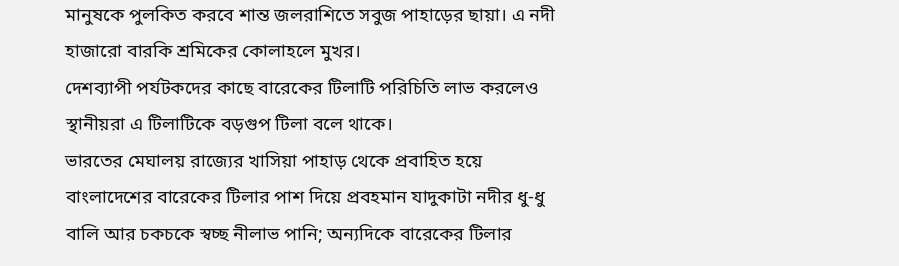মানুষকে পুলকিত করবে শান্ত জলরাশিতে সবুজ পাহাড়ের ছায়া। এ নদী হাজারো বারকি শ্রমিকের কোলাহলে মুখর।
দেশব্যাপী পর্যটকদের কাছে বারেকের টিলাটি পরিচিতি লাভ করলেও স্থানীয়রা এ টিলাটিকে বড়গুপ টিলা বলে থাকে।
ভারতের মেঘালয় রাজ্যের খাসিয়া পাহাড় থেকে প্রবাহিত হয়ে বাংলাদেশের বারেকের টিলার পাশ দিয়ে প্রবহমান যাদুকাটা নদীর ধু-ধু বালি আর চকচকে স্বচ্ছ নীলাভ পানি; অন্যদিকে বারেকের টিলার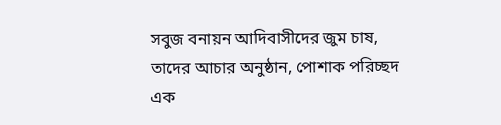সবুজ বনায়ন আদিবাসীদের জুম চাষ, তাদের আচার অনুষ্ঠান, পোশাক পরিচ্ছদ এক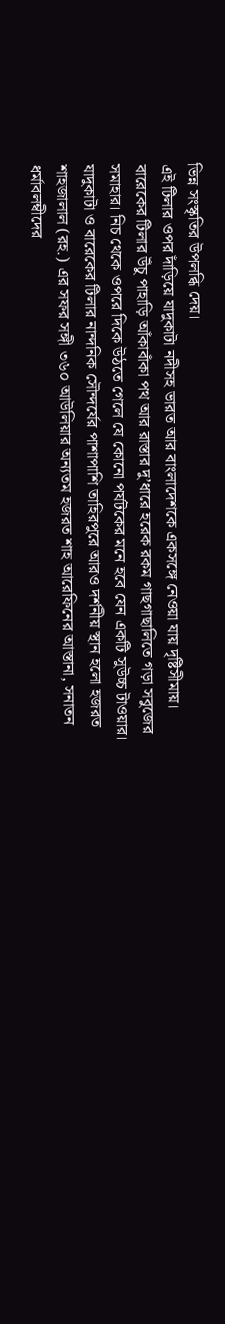ভিন্ন সংস্কৃতির উপলব্ধি দেয়।
এই টিলার ওপর দাঁড়িয়ে যাদুকাটা নদীসহ ভারত আর বাংলাদেশকে একসঙ্গে নেওয়া যায় দৃষ্টিসীমায়। বারেকের টিলার উঁচু পাহাড়ি আঁকাবাঁকা পথ আর রাস্তার দু’ধারে হরেক রকম গাছগাছালিতে গড়া সবুজের সমাহার। নিচ থেকে ওপরে দিকে উঠতে গেলে যে কোনো পর্যটকের মনে হবে যেন একটি সুউচ্চ টাওয়ার। যাদুকাটা ও বারেকের টিলার নান্দনিক সৌন্দর্যের পাশাপাশি তাহিরপুরে আরও দর্শনীয় স্থান হলো হজরত শাহজালাল (রহ.) এর সফর সঙ্গী ৩৬০ আউলিয়ার অন্যতম হজরত শাহ আরেফিনের আস্তানা, সনাতন ধর্মাবলম্বীদের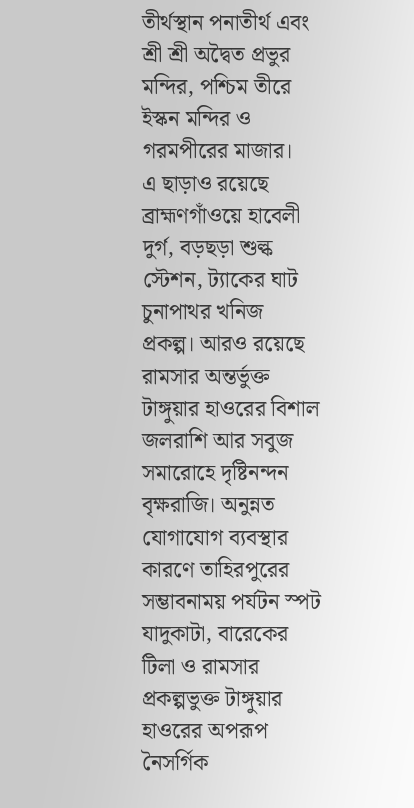তীর্থস্থান পনাতীর্থ এবং শ্রী শ্রী অদ্বৈত প্রভুর মন্দির, পশ্চিম তীরে ইস্কন মন্দির ও গরমপীরের মাজার।
এ ছাড়াও রয়েছে ব্রাহ্মণগাঁওয়ে হাবেলী দুর্গ, বড়ছড়া শুল্ক স্টেশন, ট্যাকের ঘাট চুনাপাথর খনিজ প্রকল্প। আরও রয়েছে রামসার অন্তর্ভুক্ত টাঙ্গুয়ার হাওরের বিশাল জলরাশি আর সবুজ সমারোহে দৃষ্টিনন্দন বৃক্ষরাজি। অনুন্নত যোগাযোগ ব্যবস্থার কারণে তাহিরপুরের সম্ভাবনাময় পর্যটন স্পট যাদুকাটা, বারেকের টিলা ও রামসার প্রকল্পভুক্ত টাঙ্গুয়ার হাওরের অপরূপ নৈসর্গিক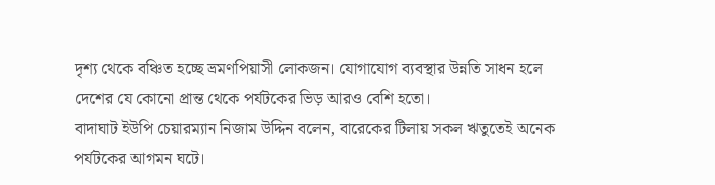দৃশ্য থেকে বঞ্চিত হচ্ছে ভ্রমণপিয়াসী লোকজন। যোগাযোগ ব্যবস্থার উন্নতি সাধন হলে দেশের যে কোনো প্রান্ত থেকে পর্যটকের ভিড় আরও বেশি হতো।
বাদাঘাট ইউপি চেয়ারম্যান নিজাম উদ্দিন বলেন, বারেকের টিলায় সকল ঋতুতেই অনেক পর্যটকের আগমন ঘটে।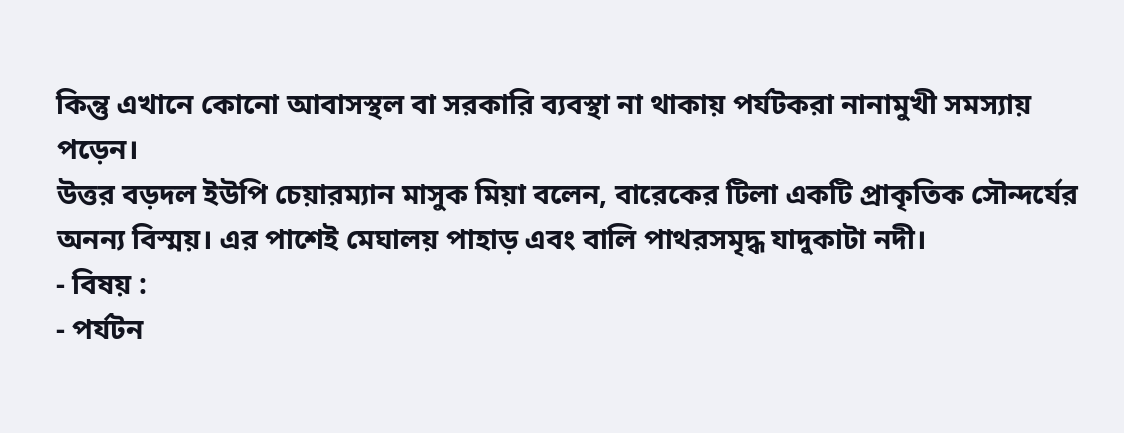কিন্তু এখানে কোনো আবাসস্থল বা সরকারি ব্যবস্থা না থাকায় পর্যটকরা নানামুখী সমস্যায় পড়েন।
উত্তর বড়দল ইউপি চেয়ারম্যান মাসুক মিয়া বলেন, বারেকের টিলা একটি প্রাকৃতিক সৌন্দর্যের অনন্য বিস্ময়। এর পাশেই মেঘালয় পাহাড় এবং বালি পাথরসমৃদ্ধ যাদুকাটা নদী।
- বিষয় :
- পর্যটন